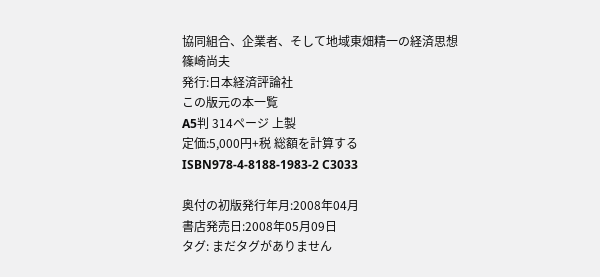協同組合、企業者、そして地域東畑精一の経済思想
篠崎尚夫
発行:日本経済評論社
この版元の本一覧
A5判 314ページ 上製
定価:5,000円+税 総額を計算する
ISBN978-4-8188-1983-2 C3033

奥付の初版発行年月:2008年04月
書店発売日:2008年05月09日
タグ: まだタグがありません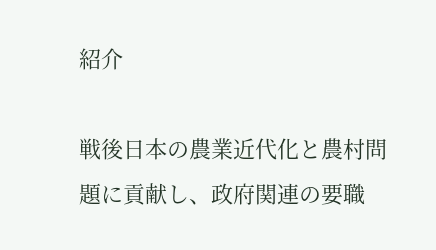紹介

戦後日本の農業近代化と農村問題に貢献し、政府関連の要職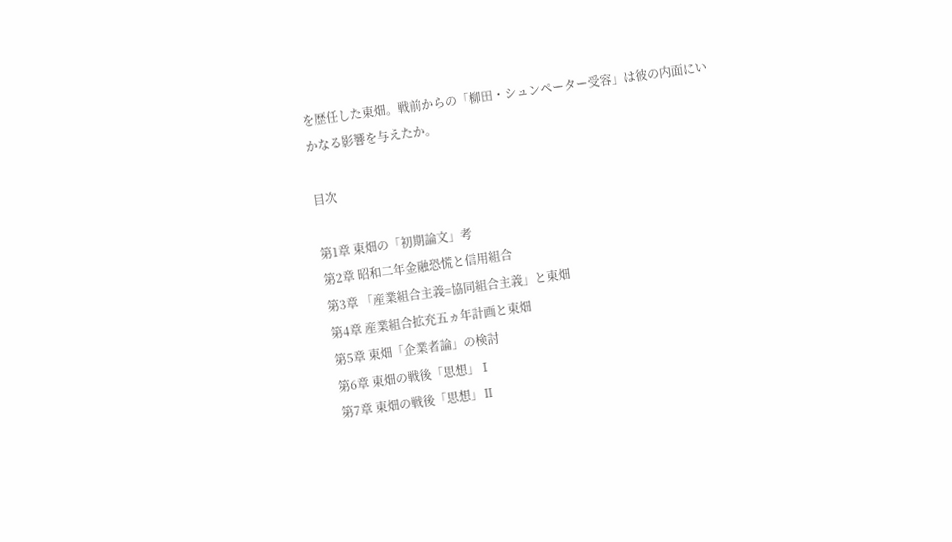を歴任した東畑。戦前からの「柳田・シュンペーター受容」は彼の内面にいかなる影響を与えたか。

目次

第1章 東畑の「初期論文」考
第2章 昭和二年金融恐慌と信用組合
第3章 「産業組合主義=協同組合主義」と東畑
第4章 産業組合拡充五ヵ年計画と東畑
第5章 東畑「企業者論」の検討
第6章 東畑の戦後「思想」Ⅰ
第7章 東畑の戦後「思想」Ⅱ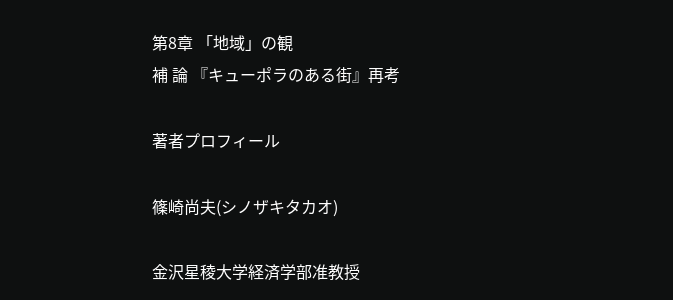第8章 「地域」の観
補 論 『キューポラのある街』再考

著者プロフィール

篠崎尚夫(シノザキタカオ)

金沢星稜大学経済学部准教授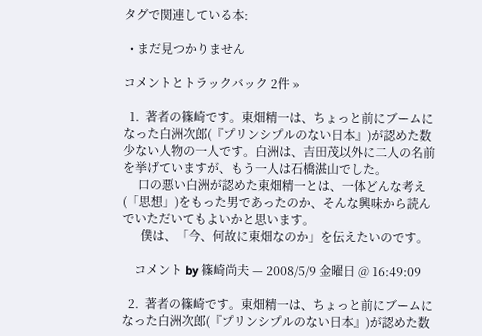タグで関連している本:

  • まだ見つかりません

コメントとトラックバック 2件 »

  1.  著者の篠崎です。東畑精一は、ちょっと前にブームになった白洲次郎(『プリンシプルのない日本』)が認めた数少ない人物の一人です。白洲は、吉田茂以外に二人の名前を挙げていますが、もう一人は石橋湛山でした。
     口の悪い白洲が認めた東畑精一とは、一体どんな考え(「思想」)をもった男であったのか、そんな興味から読んでいただいてもよいかと思います。
      僕は、「今、何故に東畑なのか」を伝えたいのです。

    コメント by 篠崎尚夫 — 2008/5/9 金曜日 @ 16:49:09

  2.  著者の篠崎です。東畑精一は、ちょっと前にブームになった白洲次郎(『プリンシプルのない日本』)が認めた数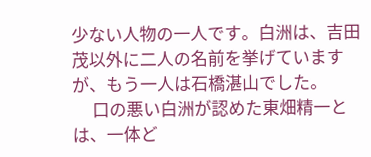少ない人物の一人です。白洲は、吉田茂以外に二人の名前を挙げていますが、もう一人は石橋湛山でした。
     口の悪い白洲が認めた東畑精一とは、一体ど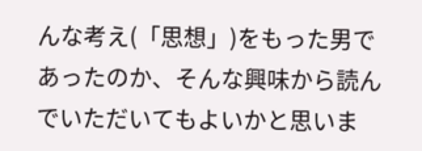んな考え(「思想」)をもった男であったのか、そんな興味から読んでいただいてもよいかと思いま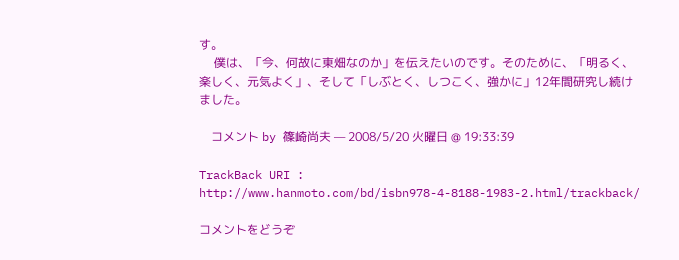す。
     僕は、「今、何故に東畑なのか」を伝えたいのです。そのために、「明るく、楽しく、元気よく」、そして「しぶとく、しつこく、強かに」12年間研究し続けました。

    コメント by 篠崎尚夫 — 2008/5/20 火曜日 @ 19:33:39

TrackBack URI : http://www.hanmoto.com/bd/isbn978-4-8188-1983-2.html/trackback/

コメントをどうぞ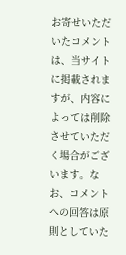お寄せいただいたコメントは、当サイトに掲載されますが、内容によっては削除させていただく場合がございます。なお、コメントへの回答は原則としていた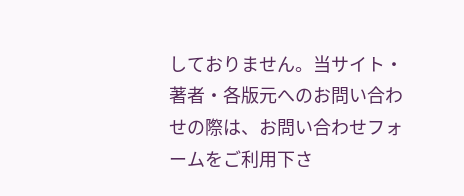しておりません。当サイト・著者・各版元へのお問い合わせの際は、お問い合わせフォームをご利用下さ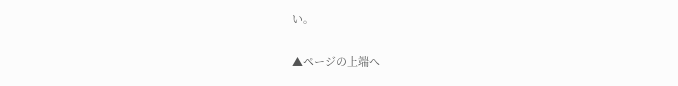い。

▲ページの上端へ